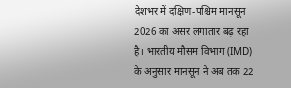देशभर में दक्षिण-पश्चिम मानसून 2026 का असर लगातार बढ़ रहा है। भारतीय मौसम विभाग (IMD) के अनुसार मानसून ने अब तक 22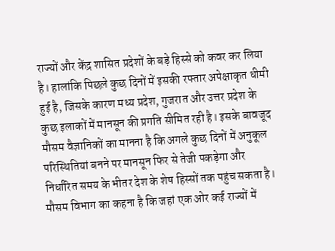राज्यों और केंद्र शासित प्रदेशों के बड़े हिस्से को कवर कर लिया है। हालांकि पिछले कुछ दिनों में इसकी रफ्तार अपेक्षाकृत धीमी हुई है, जिसके कारण मध्य प्रदेश, गुजरात और उत्तर प्रदेश के कुछ इलाकों में मानसून की प्रगति सीमित रही है। इसके बावजूद मौसम वैज्ञानिकों का मानना है कि अगले कुछ दिनों में अनुकूल परिस्थितियां बनने पर मानसून फिर से तेजी पकड़ेगा और निर्धारित समय के भीतर देश के शेष हिस्सों तक पहुंच सकता है।
मौसम विभाग का कहना है कि जहां एक ओर कई राज्यों में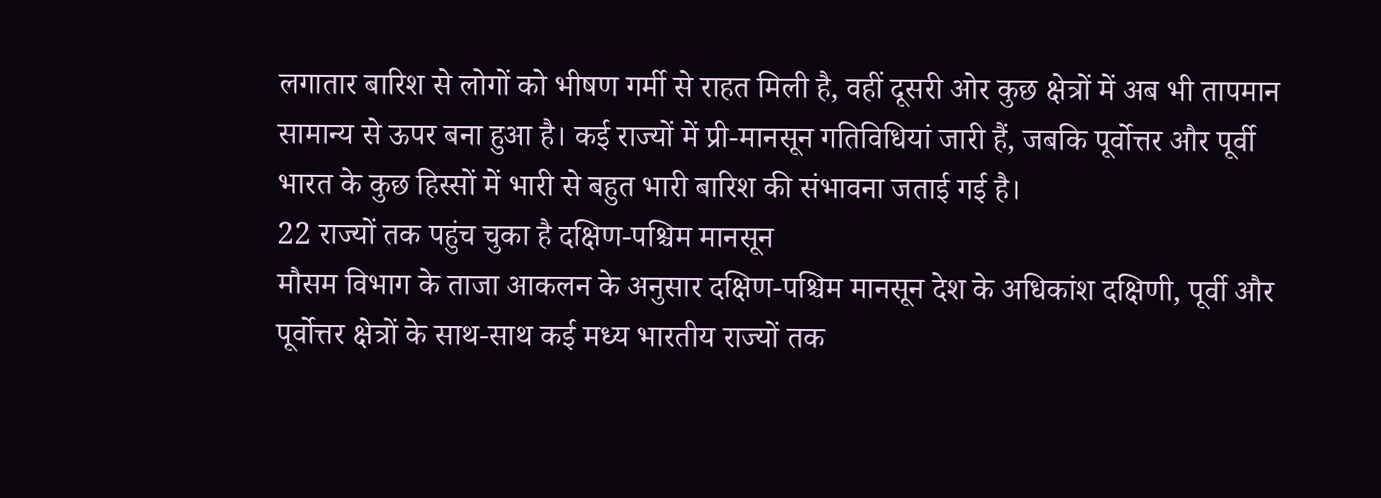लगातार बारिश से लोगों को भीषण गर्मी से राहत मिली है, वहीं दूसरी ओर कुछ क्षेत्रों में अब भी तापमान सामान्य से ऊपर बना हुआ है। कई राज्यों में प्री-मानसून गतिविधियां जारी हैं, जबकि पूर्वोत्तर और पूर्वी भारत के कुछ हिस्सों में भारी से बहुत भारी बारिश की संभावना जताई गई है।
22 राज्यों तक पहुंच चुका है दक्षिण-पश्चिम मानसून
मौसम विभाग के ताजा आकलन के अनुसार दक्षिण-पश्चिम मानसून देश के अधिकांश दक्षिणी, पूर्वी और पूर्वोत्तर क्षेत्रों के साथ-साथ कई मध्य भारतीय राज्यों तक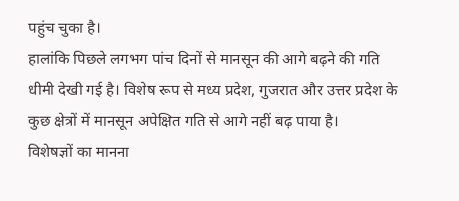पहुंच चुका है।
हालांकि पिछले लगभग पांच दिनों से मानसून की आगे बढ़ने की गति धीमी देखी गई है। विशेष रूप से मध्य प्रदेश, गुजरात और उत्तर प्रदेश के कुछ क्षेत्रों में मानसून अपेक्षित गति से आगे नहीं बढ़ पाया है।
विशेषज्ञों का मानना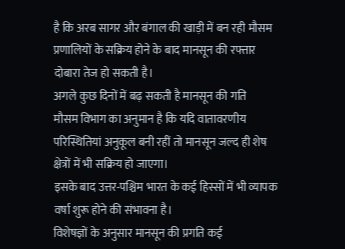है कि अरब सागर और बंगाल की खाड़ी में बन रही मौसम प्रणालियों के सक्रिय होने के बाद मानसून की रफ्तार दोबारा तेज हो सकती है।
अगले कुछ दिनों में बढ़ सकती है मानसून की गति
मौसम विभाग का अनुमान है कि यदि वातावरणीय परिस्थितियां अनुकूल बनी रहीं तो मानसून जल्द ही शेष क्षेत्रों में भी सक्रिय हो जाएगा।
इसके बाद उत्तर-पश्चिम भारत के कई हिस्सों में भी व्यापक वर्षा शुरू होने की संभावना है।
विशेषज्ञों के अनुसार मानसून की प्रगति कई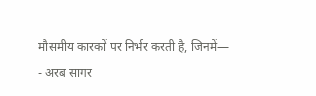मौसमीय कारकों पर निर्भर करती है, जिनमें—
- अरब सागर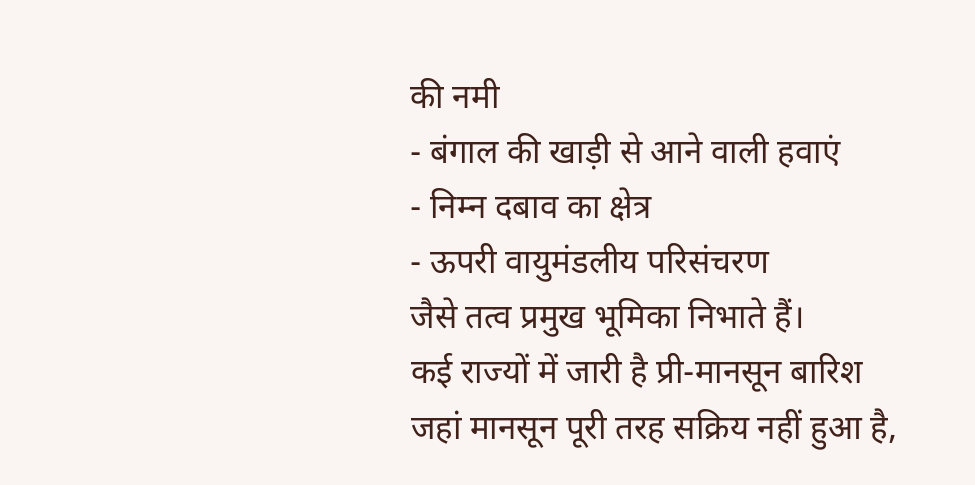की नमी
- बंगाल की खाड़ी से आने वाली हवाएं
- निम्न दबाव का क्षेत्र
- ऊपरी वायुमंडलीय परिसंचरण
जैसे तत्व प्रमुख भूमिका निभाते हैं।
कई राज्यों में जारी है प्री-मानसून बारिश
जहां मानसून पूरी तरह सक्रिय नहीं हुआ है,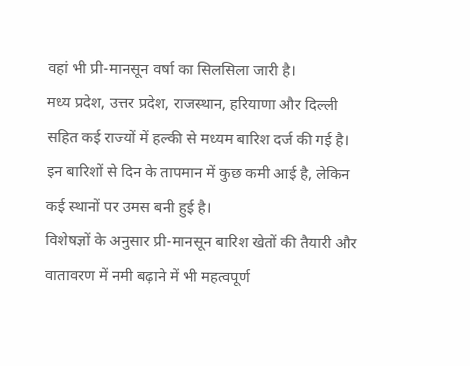वहां भी प्री-मानसून वर्षा का सिलसिला जारी है।
मध्य प्रदेश, उत्तर प्रदेश, राजस्थान, हरियाणा और दिल्ली सहित कई राज्यों में हल्की से मध्यम बारिश दर्ज की गई है।
इन बारिशों से दिन के तापमान में कुछ कमी आई है, लेकिन कई स्थानों पर उमस बनी हुई है।
विशेषज्ञों के अनुसार प्री-मानसून बारिश खेतों की तैयारी और वातावरण में नमी बढ़ाने में भी महत्वपूर्ण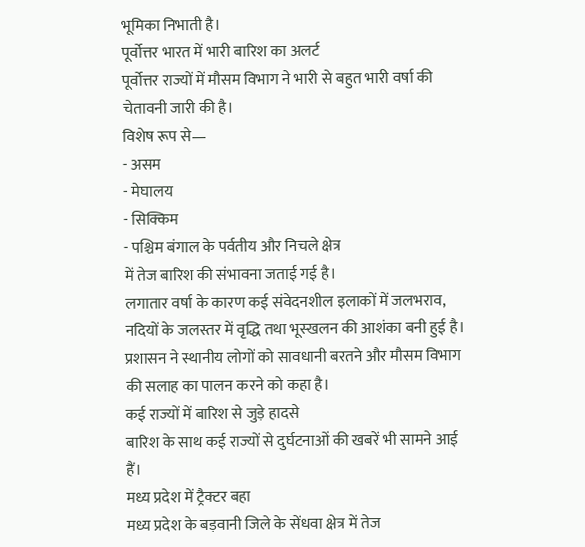भूमिका निभाती है।
पूर्वोत्तर भारत में भारी बारिश का अलर्ट
पूर्वोत्तर राज्यों में मौसम विभाग ने भारी से बहुत भारी वर्षा की चेतावनी जारी की है।
विशेष रूप से—
- असम
- मेघालय
- सिक्किम
- पश्चिम बंगाल के पर्वतीय और निचले क्षेत्र
में तेज बारिश की संभावना जताई गई है।
लगातार वर्षा के कारण कई संवेदनशील इलाकों में जलभराव, नदियों के जलस्तर में वृद्धि तथा भूस्खलन की आशंका बनी हुई है।
प्रशासन ने स्थानीय लोगों को सावधानी बरतने और मौसम विभाग की सलाह का पालन करने को कहा है।
कई राज्यों में बारिश से जुड़े हादसे
बारिश के साथ कई राज्यों से दुर्घटनाओं की खबरें भी सामने आई हैं।
मध्य प्रदेश में ट्रैक्टर बहा
मध्य प्रदेश के बड़वानी जिले के सेंधवा क्षेत्र में तेज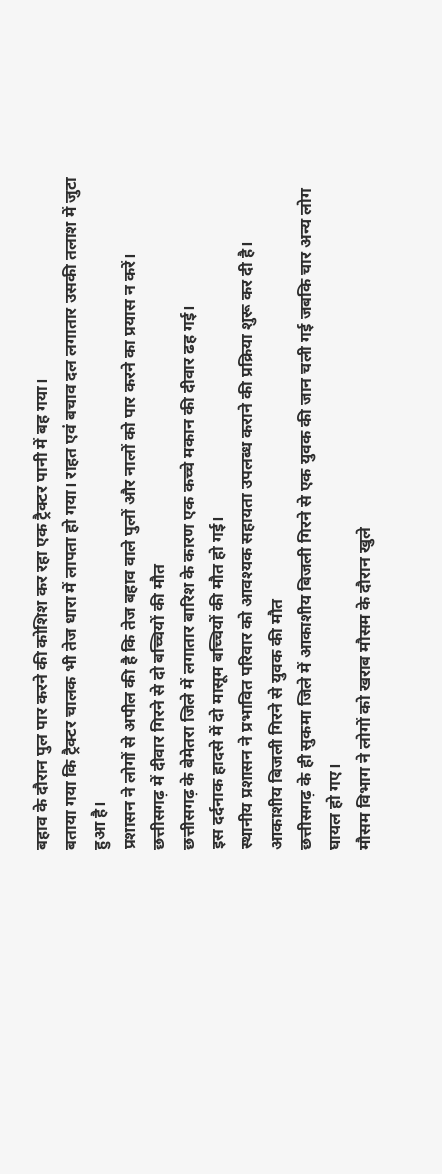बहाव के दौरान पुल पार करने की कोशिश कर रहा एक ट्रैक्टर पानी में बह गया।
बताया गया कि ट्रैक्टर चालक भी तेज धारा में लापता हो गया। राहत एवं बचाव दल लगातार उसकी तलाश में जुटा हुआ है।
प्रशासन ने लोगों से अपील की है कि तेज बहाव वाले पुलों और नालों को पार करने का प्रयास न करें।
छत्तीसगढ़ में दीवार गिरने से दो बच्चियों की मौत
छत्तीसगढ़ के बेमेतरा जिले में लगातार बारिश के कारण एक कच्चे मकान की दीवार ढह गई।
इस दर्दनाक हादसे में दो मासूम बच्चियों की मौत हो गई।
स्थानीय प्रशासन ने प्रभावित परिवार को आवश्यक सहायता उपलब्ध कराने की प्रक्रिया शुरू कर दी है।
आकाशीय बिजली गिरने से युवक की मौत
छत्तीसगढ़ के ही सुकमा जिले में आकाशीय बिजली गिरने से एक युवक की जान चली गई जबकि चार अन्य लोग घायल हो गए।
मौसम विभाग ने लोगों को खराब मौसम के दौरान खुले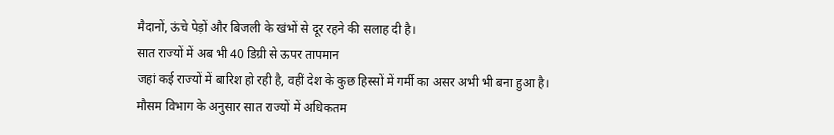मैदानों, ऊंचे पेड़ों और बिजली के खंभों से दूर रहने की सलाह दी है।
सात राज्यों में अब भी 40 डिग्री से ऊपर तापमान
जहां कई राज्यों में बारिश हो रही है, वहीं देश के कुछ हिस्सों में गर्मी का असर अभी भी बना हुआ है।
मौसम विभाग के अनुसार सात राज्यों में अधिकतम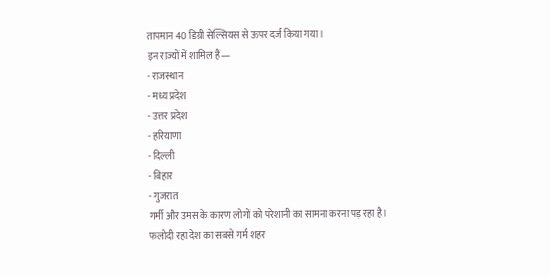तापमान 40 डिग्री सेल्सियस से ऊपर दर्ज किया गया।
इन राज्यों में शामिल हैं—
- राजस्थान
- मध्य प्रदेश
- उत्तर प्रदेश
- हरियाणा
- दिल्ली
- बिहार
- गुजरात
गर्मी और उमस के कारण लोगों को परेशानी का सामना करना पड़ रहा है।
फलोदी रहा देश का सबसे गर्म शहर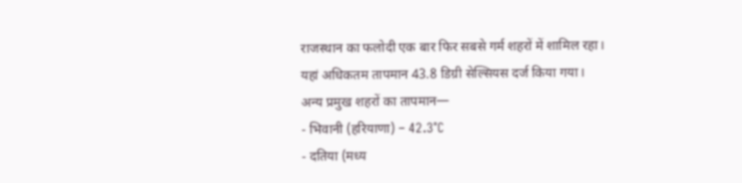राजस्थान का फलोदी एक बार फिर सबसे गर्म शहरों में शामिल रहा।
यहां अधिकतम तापमान 43.8 डिग्री सेल्सियस दर्ज किया गया।
अन्य प्रमुख शहरों का तापमान—
- भिवानी (हरियाणा) – 42.3°C
- दतिया (मध्य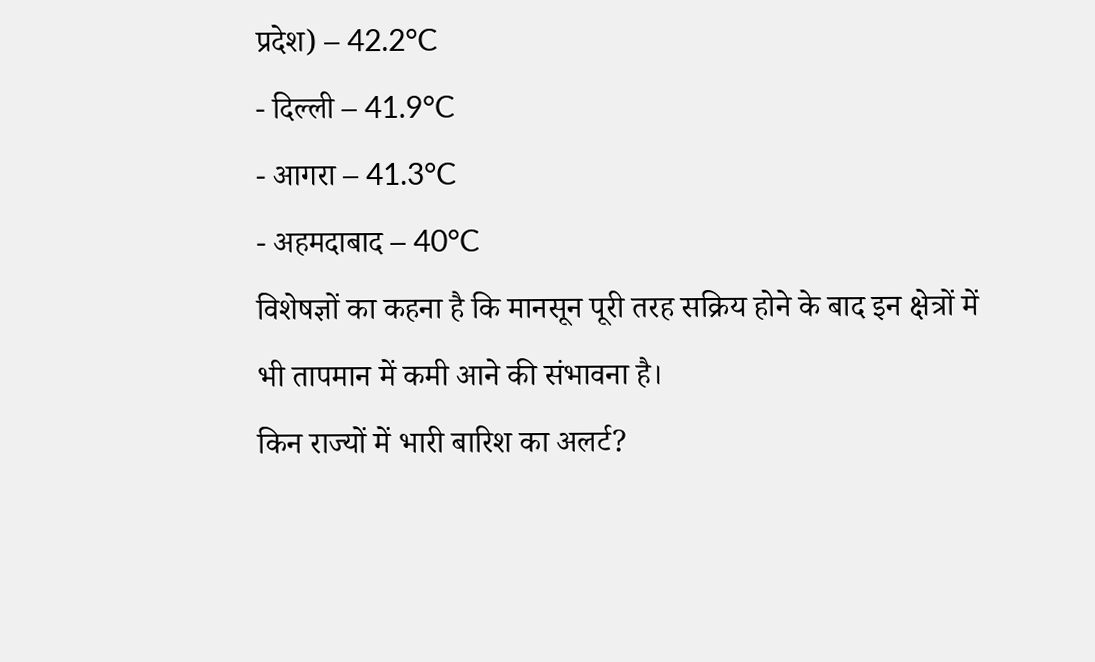प्रदेश) – 42.2°C
- दिल्ली – 41.9°C
- आगरा – 41.3°C
- अहमदाबाद – 40°C
विशेषज्ञों का कहना है कि मानसून पूरी तरह सक्रिय होने के बाद इन क्षेत्रों में भी तापमान में कमी आने की संभावना है।
किन राज्यों में भारी बारिश का अलर्ट?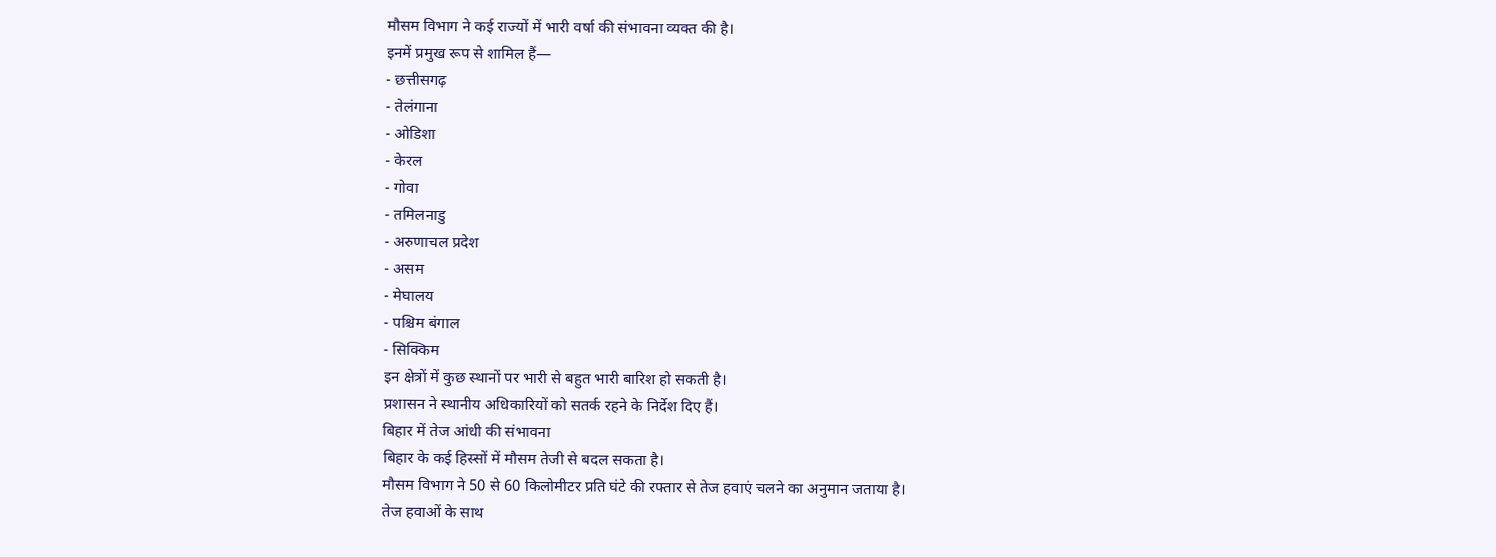मौसम विभाग ने कई राज्यों में भारी वर्षा की संभावना व्यक्त की है।
इनमें प्रमुख रूप से शामिल हैं—
- छत्तीसगढ़
- तेलंगाना
- ओडिशा
- केरल
- गोवा
- तमिलनाडु
- अरुणाचल प्रदेश
- असम
- मेघालय
- पश्चिम बंगाल
- सिक्किम
इन क्षेत्रों में कुछ स्थानों पर भारी से बहुत भारी बारिश हो सकती है।
प्रशासन ने स्थानीय अधिकारियों को सतर्क रहने के निर्देश दिए हैं।
बिहार में तेज आंधी की संभावना
बिहार के कई हिस्सों में मौसम तेजी से बदल सकता है।
मौसम विभाग ने 50 से 60 किलोमीटर प्रति घंटे की रफ्तार से तेज हवाएं चलने का अनुमान जताया है।
तेज हवाओं के साथ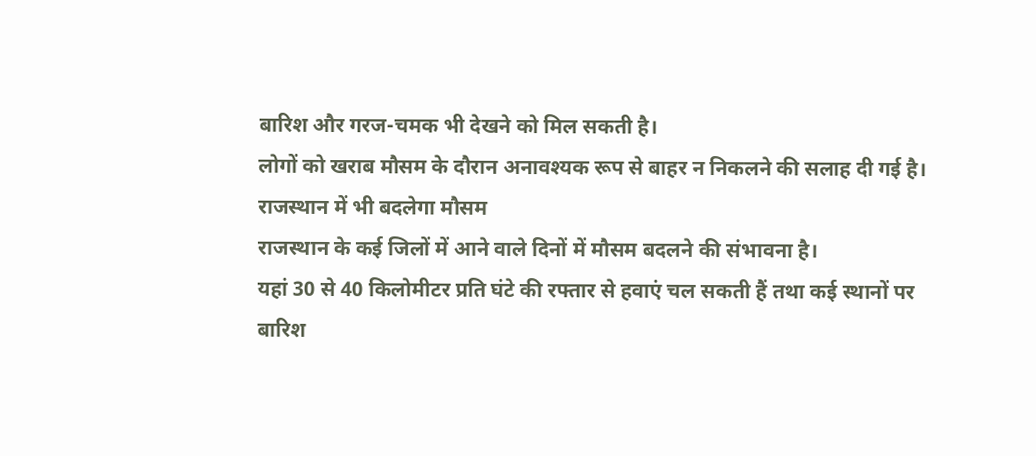बारिश और गरज-चमक भी देखने को मिल सकती है।
लोगों को खराब मौसम के दौरान अनावश्यक रूप से बाहर न निकलने की सलाह दी गई है।
राजस्थान में भी बदलेगा मौसम
राजस्थान के कई जिलों में आने वाले दिनों में मौसम बदलने की संभावना है।
यहां 30 से 40 किलोमीटर प्रति घंटे की रफ्तार से हवाएं चल सकती हैं तथा कई स्थानों पर बारिश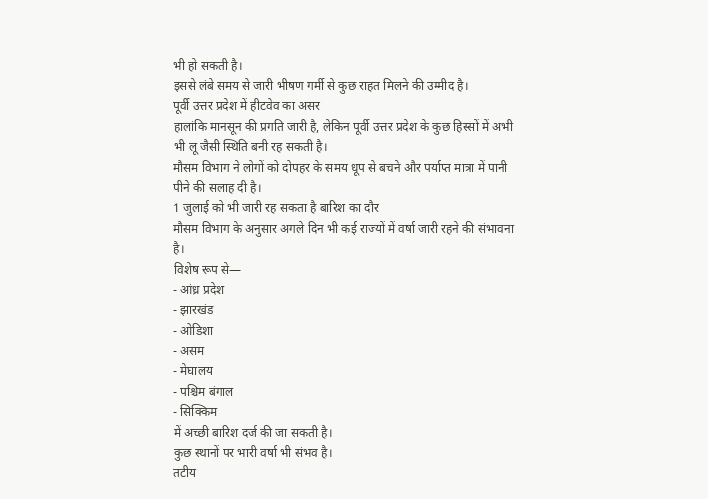भी हो सकती है।
इससे लंबे समय से जारी भीषण गर्मी से कुछ राहत मिलने की उम्मीद है।
पूर्वी उत्तर प्रदेश में हीटवेव का असर
हालांकि मानसून की प्रगति जारी है, लेकिन पूर्वी उत्तर प्रदेश के कुछ हिस्सों में अभी भी लू जैसी स्थिति बनी रह सकती है।
मौसम विभाग ने लोगों को दोपहर के समय धूप से बचने और पर्याप्त मात्रा में पानी पीने की सलाह दी है।
1 जुलाई को भी जारी रह सकता है बारिश का दौर
मौसम विभाग के अनुसार अगले दिन भी कई राज्यों में वर्षा जारी रहने की संभावना है।
विशेष रूप से—
- आंध्र प्रदेश
- झारखंड
- ओडिशा
- असम
- मेघालय
- पश्चिम बंगाल
- सिक्किम
में अच्छी बारिश दर्ज की जा सकती है।
कुछ स्थानों पर भारी वर्षा भी संभव है।
तटीय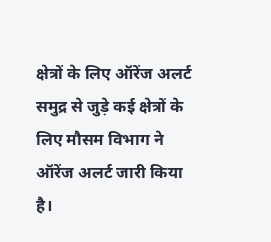क्षेत्रों के लिए ऑरेंज अलर्ट
समुद्र से जुड़े कई क्षेत्रों के लिए मौसम विभाग ने ऑरेंज अलर्ट जारी किया है।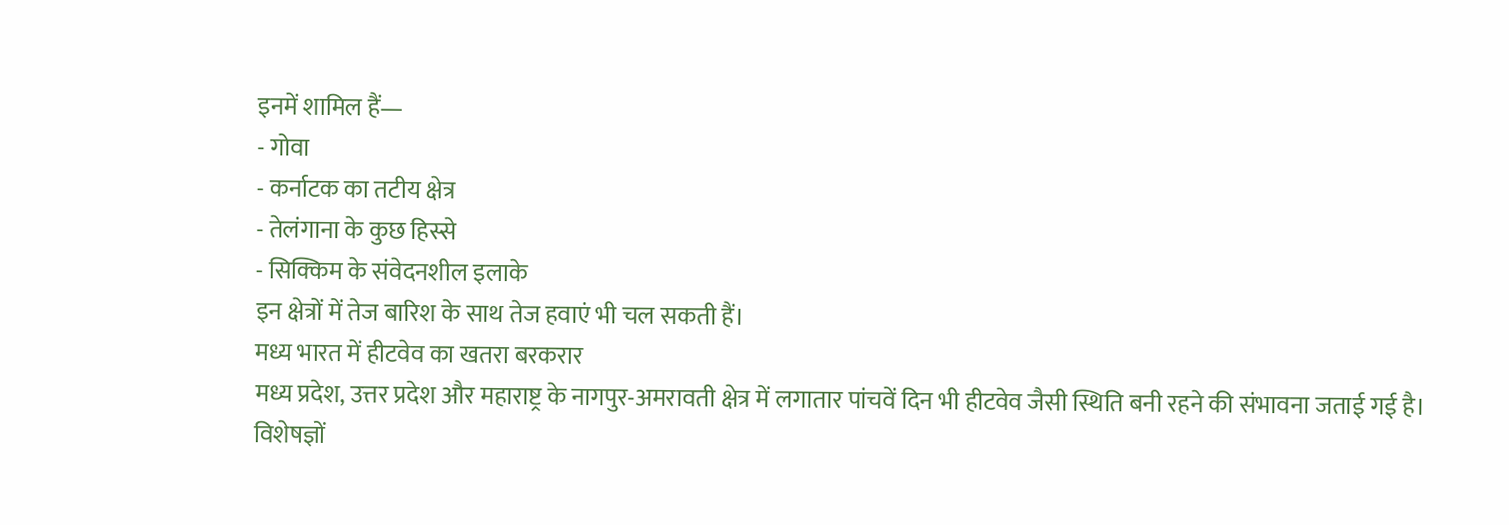इनमें शामिल हैं—
- गोवा
- कर्नाटक का तटीय क्षेत्र
- तेलंगाना के कुछ हिस्से
- सिक्किम के संवेदनशील इलाके
इन क्षेत्रों में तेज बारिश के साथ तेज हवाएं भी चल सकती हैं।
मध्य भारत में हीटवेव का खतरा बरकरार
मध्य प्रदेश, उत्तर प्रदेश और महाराष्ट्र के नागपुर-अमरावती क्षेत्र में लगातार पांचवें दिन भी हीटवेव जैसी स्थिति बनी रहने की संभावना जताई गई है।
विशेषज्ञों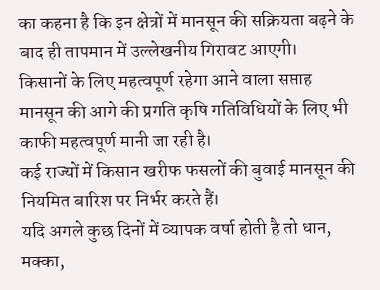का कहना है कि इन क्षेत्रों में मानसून की सक्रियता बढ़ने के बाद ही तापमान में उल्लेखनीय गिरावट आएगी।
किसानों के लिए महत्वपूर्ण रहेगा आने वाला सप्ताह
मानसून की आगे की प्रगति कृषि गतिविधियों के लिए भी काफी महत्वपूर्ण मानी जा रही है।
कई राज्यों में किसान खरीफ फसलों की बुवाई मानसून की नियमित बारिश पर निर्भर करते हैं।
यदि अगले कुछ दिनों में व्यापक वर्षा होती है तो धान, मक्का,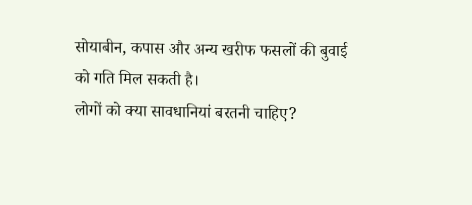सोयाबीन, कपास और अन्य खरीफ फसलों की बुवाई को गति मिल सकती है।
लोगों को क्या सावधानियां बरतनी चाहिए?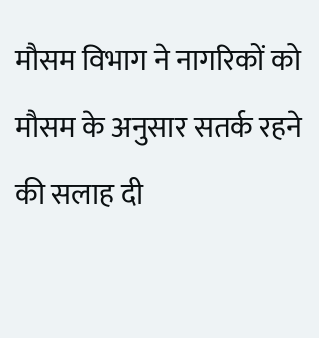मौसम विभाग ने नागरिकों को मौसम के अनुसार सतर्क रहने की सलाह दी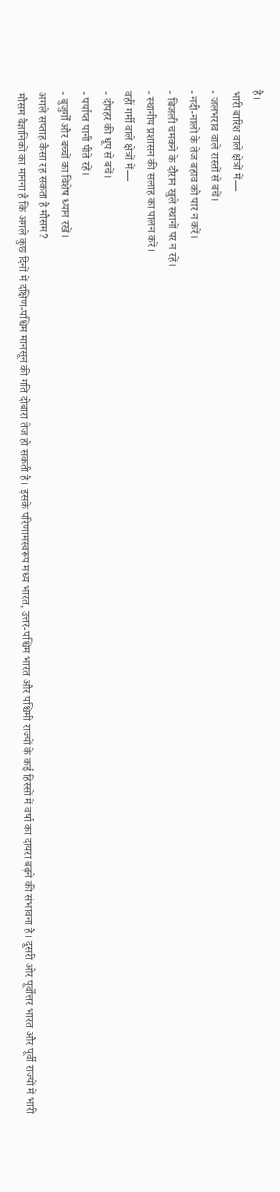है।
भारी बारिश वाले क्षेत्रों में—
- जलभराव वाले रास्तों से बचें।
- नदी-नालों के तेज बहाव को पार न करें।
- बिजली चमकने के दौरान खुले स्थानों पर न रहें।
- स्थानीय प्रशासन की सलाह का पालन करें।
वहीं गर्मी वाले क्षेत्रों में—
- दोपहर की धूप से बचें।
- पर्याप्त पानी पीते रहें।
- बुजुर्गों और बच्चों का विशेष ध्यान रखें।
अगले सप्ताह कैसा रह सकता है मौसम?
मौसम वैज्ञानिकों का मानना है कि अगले कुछ दिनों में दक्षिण-पश्चिम मानसून की गति दोबारा तेज हो सकती है। इसके परिणामस्वरूप मध्य भारत, उत्तर-पश्चिम भारत और पश्चिमी राज्यों के कई हिस्सों में वर्षा का दायरा बढ़ने की संभावना है। दूसरी ओर पूर्वोत्तर भारत और पूर्वी राज्यों में भारी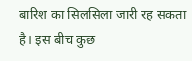बारिश का सिलसिला जारी रह सकता है। इस बीच कुछ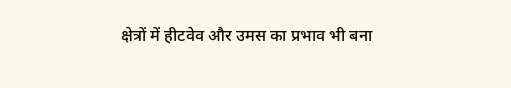क्षेत्रों में हीटवेव और उमस का प्रभाव भी बना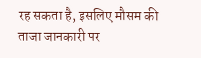रह सकता है, इसलिए मौसम की ताजा जानकारी पर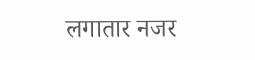लगातार नजर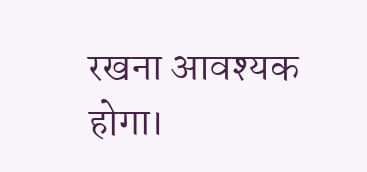रखना आवश्यक होगा।